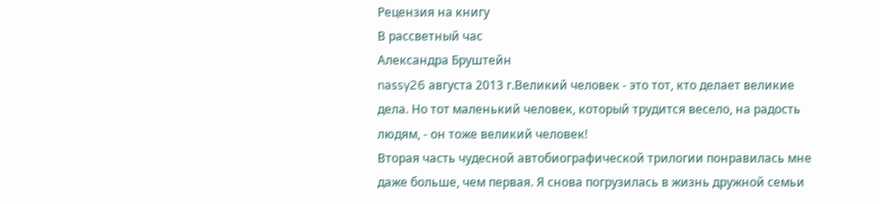Рецензия на книгу
В рассветный час
Александра Бруштейн
nassy26 августа 2013 г.Великий человек - это тот, кто делает великие дела. Но тот маленький человек, который трудится весело, на радость людям, - он тоже великий человек!
Вторая часть чудесной автобиографической трилогии понравилась мне даже больше, чем первая. Я снова погрузилась в жизнь дружной семьи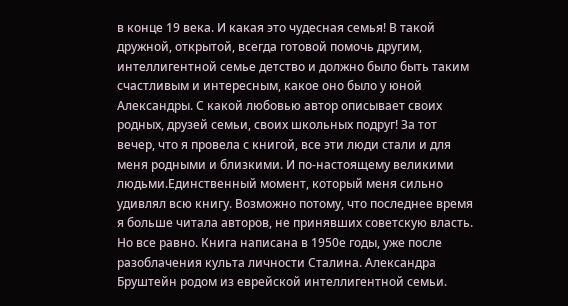в конце 19 века. И какая это чудесная семья! В такой дружной, открытой, всегда готовой помочь другим, интеллигентной семье детство и должно было быть таким счастливым и интересным, какое оно было у юной Александры. С какой любовью автор описывает своих родных, друзей семьи, своих школьных подруг! За тот вечер, что я провела с книгой, все эти люди стали и для меня родными и близкими. И по-настоящему великими людьми.Единственный момент, который меня сильно удивлял всю книгу. Возможно потому, что последнее время я больше читала авторов, не принявших советскую власть. Но все равно. Книга написана в 1950е годы, уже после разоблачения культа личности Сталина. Александра Бруштейн родом из еврейской интеллигентной семьи.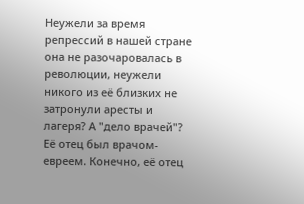Неужели за время репрессий в нашей стране она не разочаровалась в революции, неужели никого из её близких не затронули аресты и лагеря? А "дело врачей"? Её отец был врачом-евреем. Конечно, её отец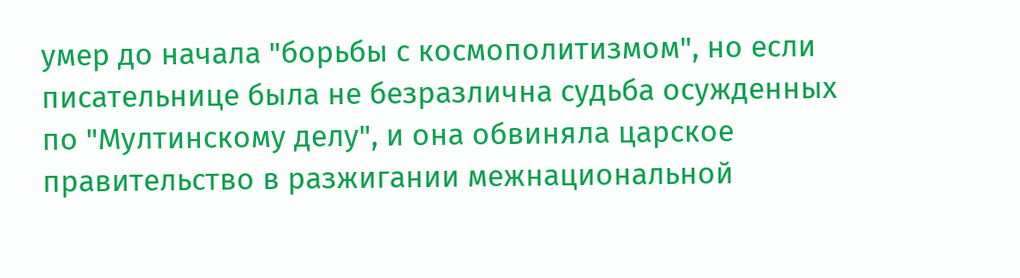умер до начала "борьбы с космополитизмом", но если писательнице была не безразлична судьба осужденных по "Мултинскому делу", и она обвиняла царское правительство в разжигании межнациональной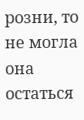розни, то не могла она остаться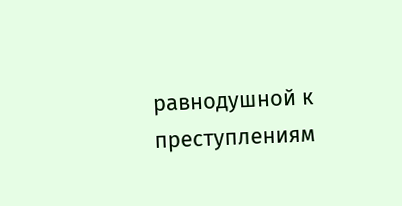равнодушной к преступлениям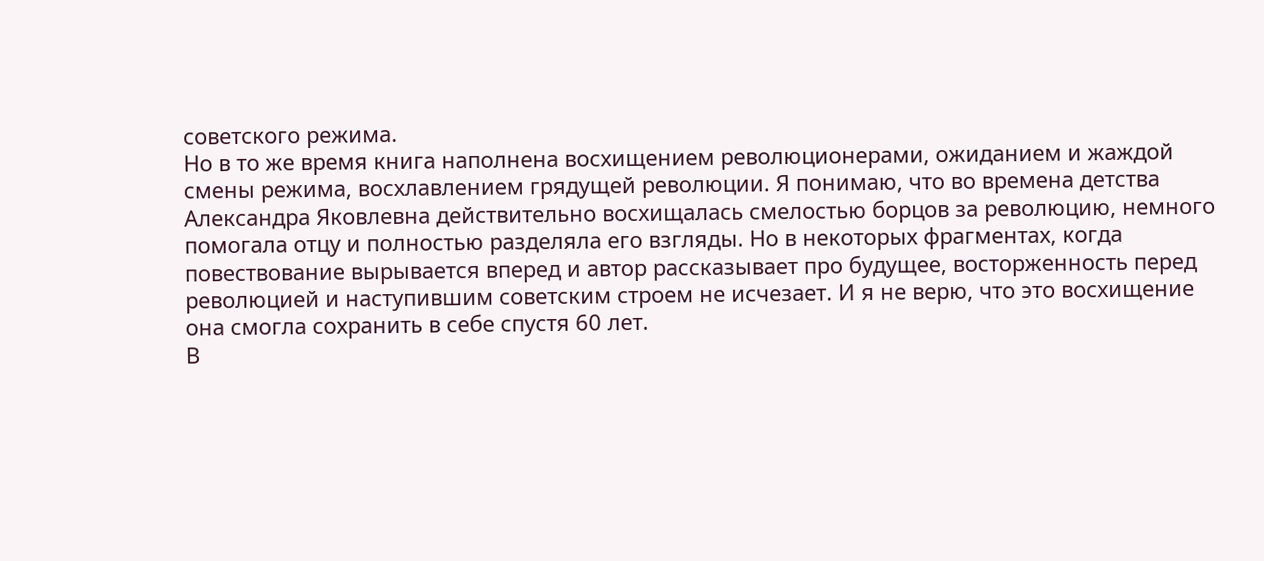советского режима.
Но в то же время книга наполнена восхищением революционерами, ожиданием и жаждой смены режима, восхлавлением грядущей революции. Я понимаю, что во времена детства Александра Яковлевна действительно восхищалась смелостью борцов за революцию, немного помогала отцу и полностью разделяла его взгляды. Но в некоторых фрагментах, когда повествование вырывается вперед и автор рассказывает про будущее, восторженность перед революцией и наступившим советским строем не исчезает. И я не верю, что это восхищение она смогла сохранить в себе спустя 60 лет.
В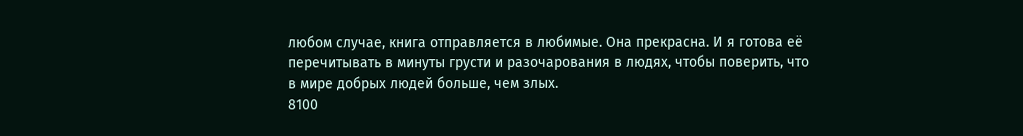любом случае, книга отправляется в любимые. Она прекрасна. И я готова её перечитывать в минуты грусти и разочарования в людях, чтобы поверить, что в мире добрых людей больше, чем злых.
8100